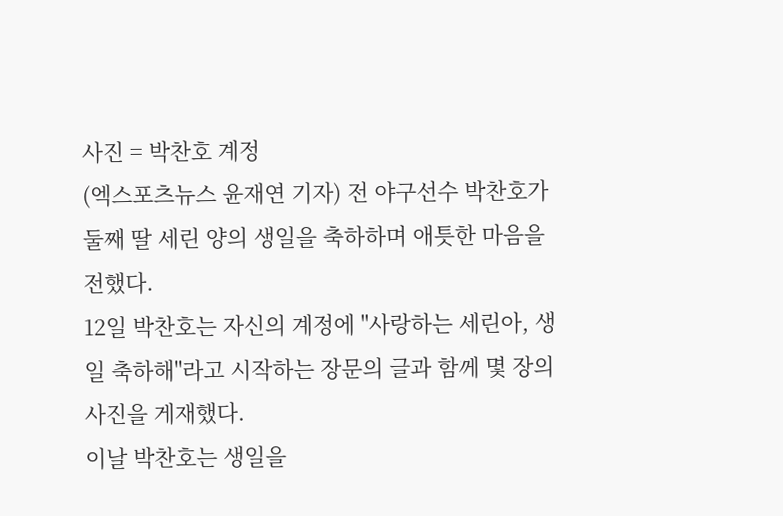사진 = 박찬호 계정
(엑스포츠뉴스 윤재연 기자) 전 야구선수 박찬호가 둘째 딸 세린 양의 생일을 축하하며 애틋한 마음을 전했다.
12일 박찬호는 자신의 계정에 "사랑하는 세린아, 생일 축하해"라고 시작하는 장문의 글과 함께 몇 장의 사진을 게재했다.
이날 박찬호는 생일을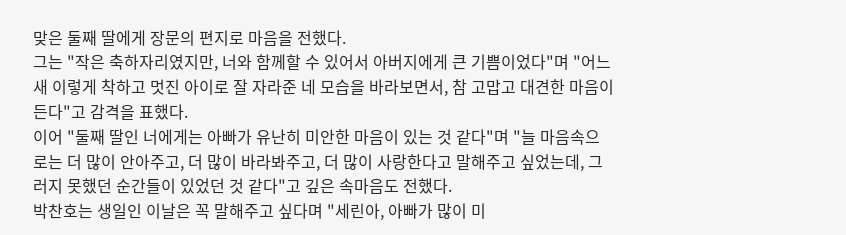맞은 둘째 딸에게 장문의 편지로 마음을 전했다.
그는 "작은 축하자리였지만, 너와 함께할 수 있어서 아버지에게 큰 기쁨이었다"며 "어느새 이렇게 착하고 멋진 아이로 잘 자라준 네 모습을 바라보면서, 참 고맙고 대견한 마음이 든다"고 감격을 표했다.
이어 "둘째 딸인 너에게는 아빠가 유난히 미안한 마음이 있는 것 같다"며 "늘 마음속으로는 더 많이 안아주고, 더 많이 바라봐주고, 더 많이 사랑한다고 말해주고 싶었는데, 그러지 못했던 순간들이 있었던 것 같다"고 깊은 속마음도 전했다.
박찬호는 생일인 이날은 꼭 말해주고 싶다며 "세린아, 아빠가 많이 미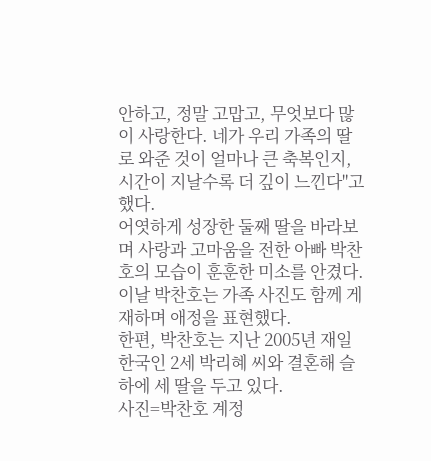안하고, 정말 고맙고, 무엇보다 많이 사랑한다. 네가 우리 가족의 딸로 와준 것이 얼마나 큰 축복인지, 시간이 지날수록 더 깊이 느낀다"고 했다.
어엿하게 성장한 둘째 딸을 바라보며 사랑과 고마움을 전한 아빠 박찬호의 모습이 훈훈한 미소를 안겼다.
이날 박찬호는 가족 사진도 함께 게재하며 애정을 표현했다.
한편, 박찬호는 지난 2005년 재일 한국인 2세 박리혜 씨와 결혼해 슬하에 세 딸을 두고 있다.
사진=박찬호 계정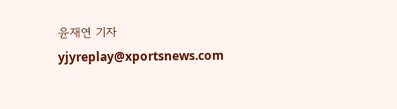윤재연 기자 yjyreplay@xportsnews.com